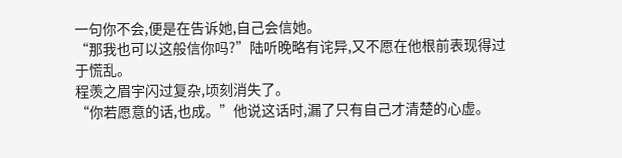一句你不会,便是在告诉她,自己会信她。
“那我也可以这般信你吗?”陆听晚略有诧异,又不愿在他根前表现得过于慌乱。
程羡之眉宇闪过复杂,顷刻消失了。
“你若愿意的话,也成。”他说这话时,漏了只有自己才清楚的心虚。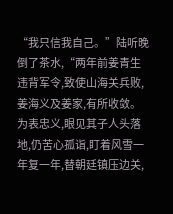“我只信我自己。”陆听晚倒了茶水,“两年前姜青生违背军令,致使山海关兵败,姜海义及姜家,有所收敛。为表忠义,眼见其子人头落地,仍苦心孤诣,盯着风雪一年复一年,替朝廷镇压边关,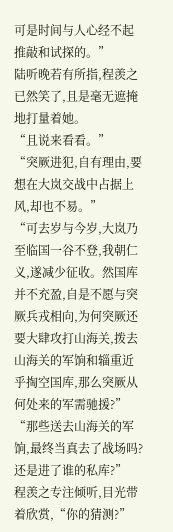可是时间与人心经不起推敲和试探的。”
陆听晚若有所指,程羡之已然笑了,且是毫无遮掩地打量着她。
“且说来看看。”
“突厥进犯,自有理由,要想在大岚交战中占据上风,却也不易。”
“可去岁与今岁,大岚乃至临国一谷不登,我朝仁义,遂减少征收。然国库并不充盈,自是不愿与突厥兵戎相向,为何突厥还要大肆攻打山海关,拨去山海关的军饷和辎重近乎掏空国库,那么突厥从何处来的军需驰援?”
“那些送去山海关的军饷,最终当真去了战场吗?还是进了谁的私库?”
程羡之专注倾听,目光带着欣赏,“你的猜测?”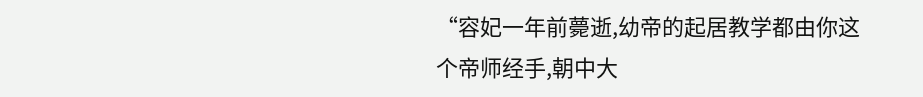“容妃一年前薨逝,幼帝的起居教学都由你这个帝师经手,朝中大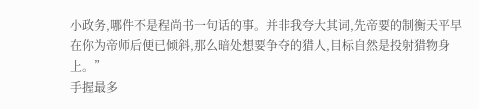小政务,哪件不是程尚书一句话的事。并非我夸大其词,先帝要的制衡天平早在你为帝师后便已倾斜,那么暗处想要争夺的猎人,目标自然是投射猎物身上。”
手握最多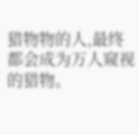猎物物的人,最终都会成为万人窥视的猎物。